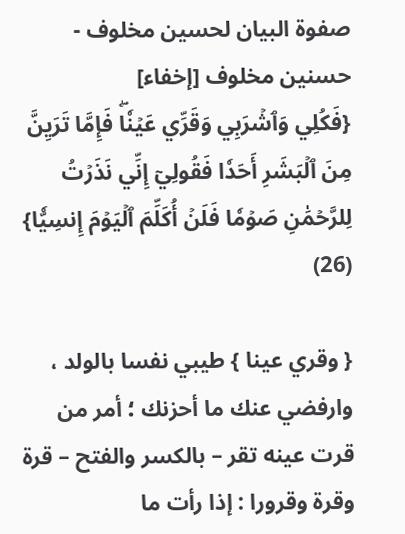صفوة البيان لحسين مخلوف - حسنين مخلوف [إخفاء]
{فَكُلِي وَٱشۡرَبِي وَقَرِّي عَيۡنٗاۖ فَإِمَّا تَرَيِنَّ مِنَ ٱلۡبَشَرِ أَحَدٗا فَقُولِيٓ إِنِّي نَذَرۡتُ لِلرَّحۡمَٰنِ صَوۡمٗا فَلَنۡ أُكَلِّمَ ٱلۡيَوۡمَ إِنسِيّٗا} (26)

{ وقري عينا } طيبي نفسا بالولد ، وارفضي عنك ما أحزنك ؛ أمر من قرت عينه تقر – بالكسر والفتح – قرة وقرة وقرورا : إذا رأت ما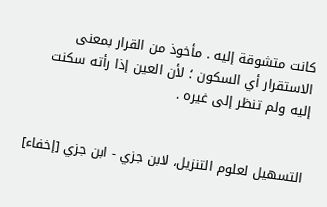كانت متشوقة إليه . مأخوذ من القرار بمعنى الاستقرار أي السكون ؛ لأن العين إذا رأته سكنت إليه ولم تنظر إلى غيره .


التسهيل لعلوم التنزيل، لابن جزي - ابن جزي [إخفاء]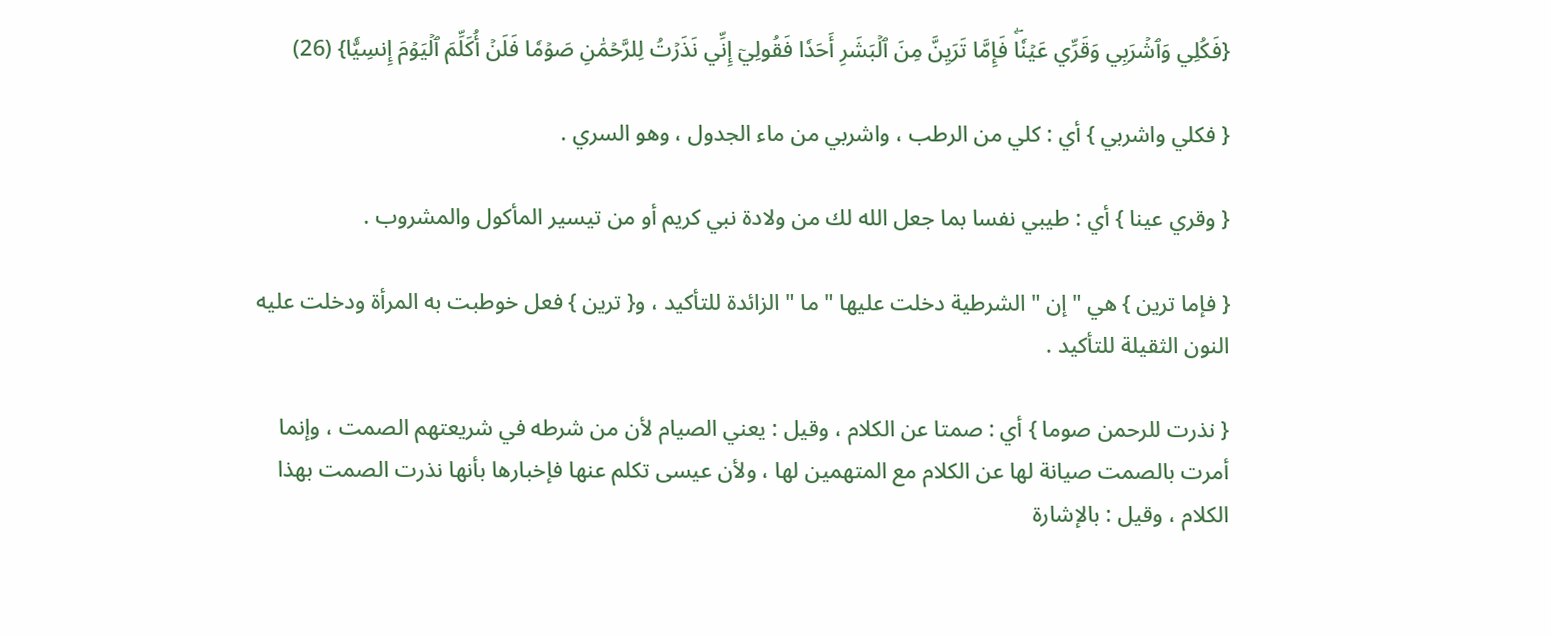{فَكُلِي وَٱشۡرَبِي وَقَرِّي عَيۡنٗاۖ فَإِمَّا تَرَيِنَّ مِنَ ٱلۡبَشَرِ أَحَدٗا فَقُولِيٓ إِنِّي نَذَرۡتُ لِلرَّحۡمَٰنِ صَوۡمٗا فَلَنۡ أُكَلِّمَ ٱلۡيَوۡمَ إِنسِيّٗا} (26)

{ فكلي واشربي } أي : كلي من الرطب ، واشربي من ماء الجدول ، وهو السري .

{ وقري عينا } أي : طيبي نفسا بما جعل الله لك من ولادة نبي كريم أو من تيسير المأكول والمشروب .

{ فإما ترين } هي " إن " الشرطية دخلت عليها " ما " الزائدة للتأكيد ، و{ ترين } فعل خوطبت به المرأة ودخلت عليه النون الثقيلة للتأكيد .

{ نذرت للرحمن صوما } أي : صمتا عن الكلام ، وقيل : يعني الصيام لأن من شرطه في شريعتهم الصمت ، وإنما أمرت بالصمت صيانة لها عن الكلام مع المتهمين لها ، ولأن عيسى تكلم عنها فإخبارها بأنها نذرت الصمت بهذا الكلام ، وقيل : بالإشارة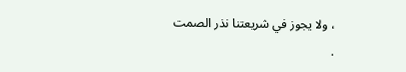، ولا يجوز في شريعتنا نذر الصمت .